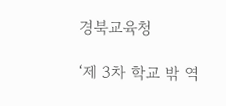경북교육청

‘제 3차 학교 밖 역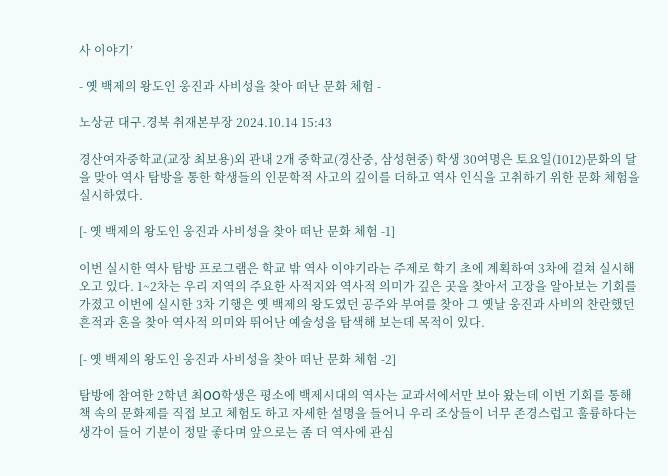사 이야기’

- 옛 백제의 왕도인 웅진과 사비성을 찾아 떠난 문화 체험 -

노상균 대구.경북 취재본부장 2024.10.14 15:43

경산여자중학교(교장 최보용)외 관내 2개 중학교(경산중, 삼성현중) 학생 30여명은 토요일(1012)문화의 달을 맞아 역사 탐방을 통한 학생들의 인문학적 사고의 깊이를 더하고 역사 인식을 고취하기 위한 문화 체험을 실시하였다.

[- 옛 백제의 왕도인 웅진과 사비성을 찾아 떠난 문화 체험 -1]

이번 실시한 역사 탐방 프로그램은 학교 밖 역사 이야기라는 주제로 학기 초에 계획하여 3차에 걸쳐 실시해 오고 있다. 1~2차는 우리 지역의 주요한 사적지와 역사적 의미가 깊은 곳을 찾아서 고장을 알아보는 기회를 가졌고 이번에 실시한 3차 기행은 옛 백제의 왕도였던 공주와 부여를 찾아 그 옛날 웅진과 사비의 찬란했던 흔적과 혼을 찾아 역사적 의미와 뛰어난 예술성을 탐색해 보는데 목적이 있다.

[- 옛 백제의 왕도인 웅진과 사비성을 찾아 떠난 문화 체험 -2]

탐방에 참여한 2학년 최OO학생은 평소에 백제시대의 역사는 교과서에서만 보아 왔는데 이번 기회를 통해 책 속의 문화제를 직접 보고 체험도 하고 자세한 설명을 들어니 우리 조상들이 너무 존경스럽고 훌륭하다는 생각이 들어 기분이 정말 좋다며 앞으로는 좀 더 역사에 관심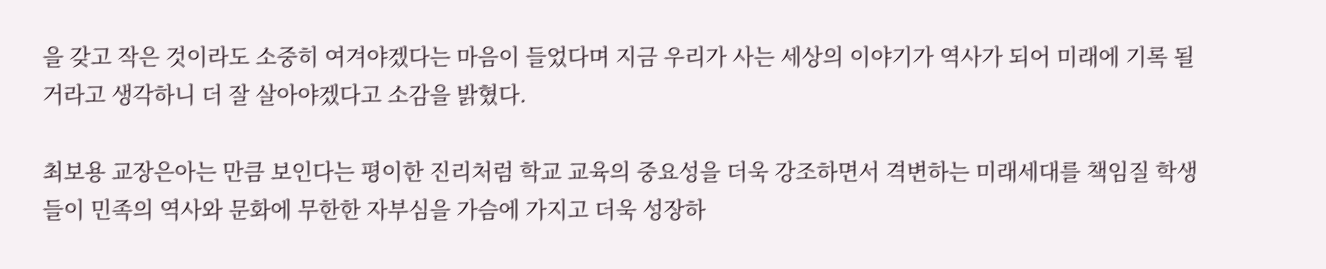을 갖고 작은 것이라도 소중히 여겨야겠다는 마음이 들었다며 지금 우리가 사는 세상의 이야기가 역사가 되어 미래에 기록 될 거라고 생각하니 더 잘 살아야겠다고 소감을 밝혔다.

최보용 교장은아는 만큼 보인다는 평이한 진리처럼 학교 교육의 중요성을 더욱 강조하면서 격변하는 미래세대를 책임질 학생들이 민족의 역사와 문화에 무한한 자부심을 가슴에 가지고 더욱 성장하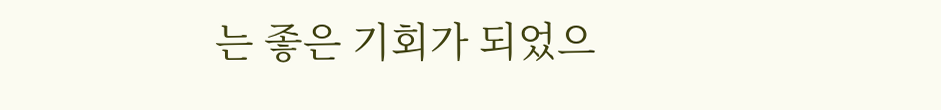는 좋은 기회가 되었으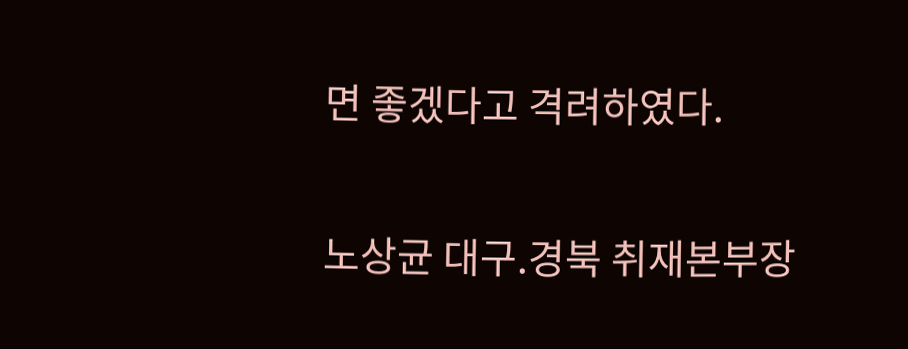면 좋겠다고 격려하였다.

노상균 대구.경북 취재본부장